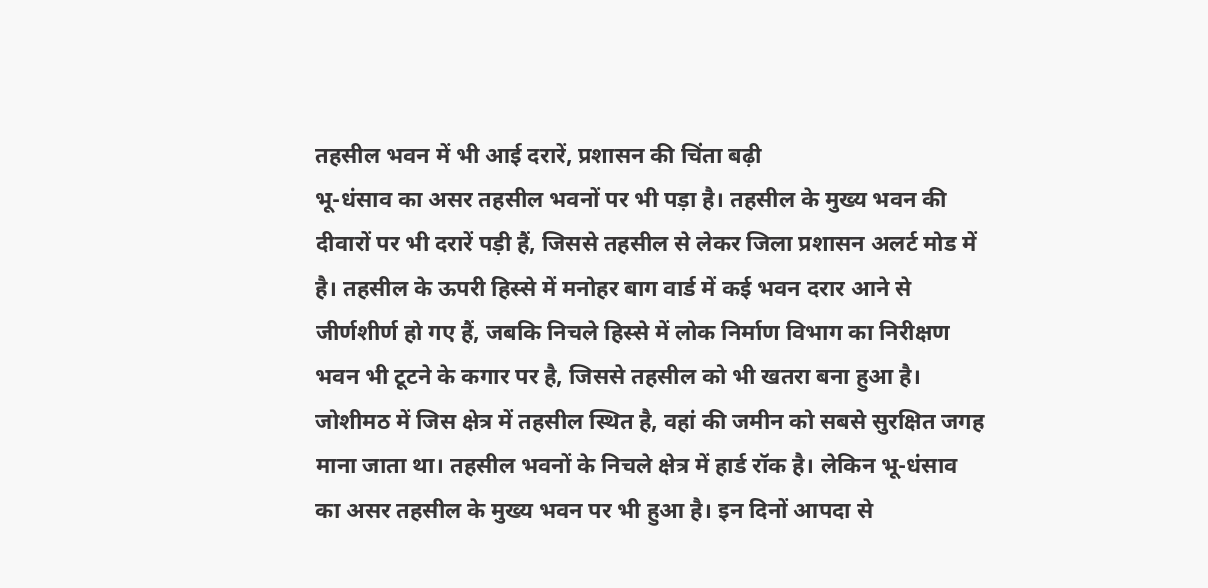तहसील भवन में भी आई दरारें, प्रशासन की चिंता बढ़ी
भू-धंसाव का असर तहसील भवनों पर भी पड़ा है। तहसील के मुख्य भवन की दीवारों पर भी दरारें पड़ी हैं, जिससे तहसील से लेकर जिला प्रशासन अलर्ट मोड में है। तहसील के ऊपरी हिस्से में मनोहर बाग वार्ड में कई भवन दरार आने से जीर्णशीर्ण हो गए हैं, जबकि निचले हिस्से में लोक निर्माण विभाग का निरीक्षण भवन भी टूटने के कगार पर है, जिससे तहसील को भी खतरा बना हुआ है। जोशीमठ में जिस क्षेत्र में तहसील स्थित है, वहां की जमीन को सबसे सुरक्षित जगह माना जाता था। तहसील भवनों के निचले क्षेत्र में हार्ड रॉक है। लेकिन भू-धंसाव का असर तहसील के मुख्य भवन पर भी हुआ है। इन दिनों आपदा से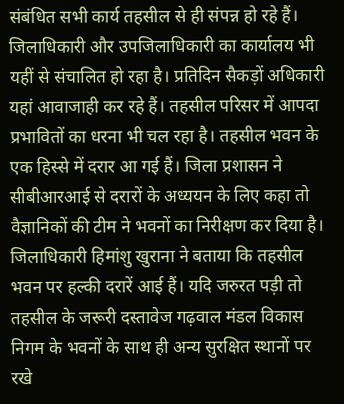संबंधित सभी कार्य तहसील से ही संपन्न हो रहे हैं।
जिलाधिकारी और उपजिलाधिकारी का कार्यालय भी यहीं से संचालित हो रहा है। प्रतिदिन सैकड़ों अधिकारी यहां आवाजाही कर रहे हैं। तहसील परिसर में आपदा प्रभावितों का धरना भी चल रहा है। तहसील भवन के एक हिस्से में दरार आ गई हैं। जिला प्रशासन ने सीबीआरआई से दरारों के अध्ययन के लिए कहा तो वैज्ञानिकों की टीम ने भवनों का निरीक्षण कर दिया है। जिलाधिकारी हिमांशु खुराना ने बताया कि तहसील भवन पर हल्की दरारें आई हैं। यदि जरुरत पड़ी तो तहसील के जरूरी दस्तावेज गढ़वाल मंडल विकास निगम के भवनों के साथ ही अन्य सुरक्षित स्थानों पर रखे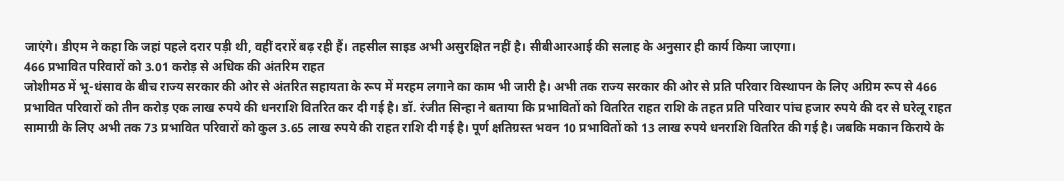जाएंगे। डीएम ने कहा कि जहां पहले दरार पड़ी थी, वहीं दरारें बढ़ रही हैं। तहसील साइड अभी असुरक्षित नहीं है। सीबीआरआई की सलाह के अनुसार ही कार्य किया जाएगा।
466 प्रभावित परिवारों को 3.01 करोड़ से अधिक की अंतरिम राहत
जोशीमठ में भू-धंसाव के बीच राज्य सरकार की ओर से अंतरित सहायता के रूप में मरहम लगाने का काम भी जारी है। अभी तक राज्य सरकार की ओर से प्रति परिवार विस्थापन के लिए अग्रिम रूप से 466 प्रभावित परिवारों को तीन करोड़ एक लाख रुपये की धनराशि वितरित कर दी गई है। डॉ. रंजीत सिन्हा ने बताया कि प्रभावितों को वितरित राहत राशि के तहत प्रति परिवार पांच हजार रुपये की दर से घरेलू राहत सामाग्री के लिए अभी तक 73 प्रभावित परिवारों को कुल 3.65 लाख रुपये की राहत राशि दी गई है। पूर्ण क्षतिग्रस्त भवन 10 प्रभावितों को 13 लाख रुपये धनराशि वितरित की गई है। जबकि मकान किराये के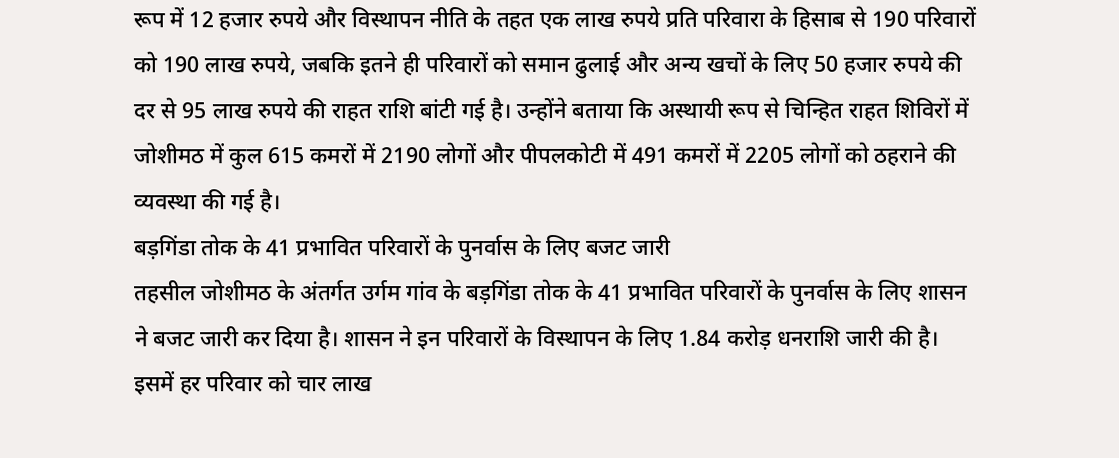रूप में 12 हजार रुपये और विस्थापन नीति के तहत एक लाख रुपये प्रति परिवारा के हिसाब से 190 परिवारों को 190 लाख रुपये, जबकि इतने ही परिवारों को समान ढुलाई और अन्य खचों के लिए 50 हजार रुपये की दर से 95 लाख रुपये की राहत राशि बांटी गई है। उन्होंने बताया कि अस्थायी रूप से चिन्हित राहत शिविरों में जोशीमठ में कुल 615 कमरों में 2190 लोगों और पीपलकोटी में 491 कमरों में 2205 लोगों को ठहराने की व्यवस्था की गई है।
बड़गिंडा तोक के 41 प्रभावित परिवारों के पुनर्वास के लिए बजट जारी
तहसील जोशीमठ के अंतर्गत उर्गम गांव के बड़गिंडा तोक के 41 प्रभावित परिवारों के पुनर्वास के लिए शासन ने बजट जारी कर दिया है। शासन ने इन परिवारों के विस्थापन के लिए 1.84 करोड़ धनराशि जारी की है। इसमें हर परिवार को चार लाख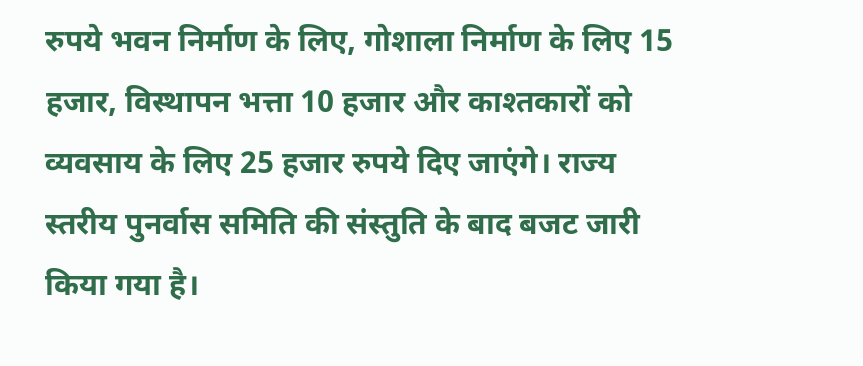रुपये भवन निर्माण के लिए, गोशाला निर्माण के लिए 15 हजार, विस्थापन भत्ता 10 हजार और काश्तकारों को व्यवसाय के लिए 25 हजार रुपये दिए जाएंगे। राज्य स्तरीय पुनर्वास समिति की संस्तुति के बाद बजट जारी किया गया है।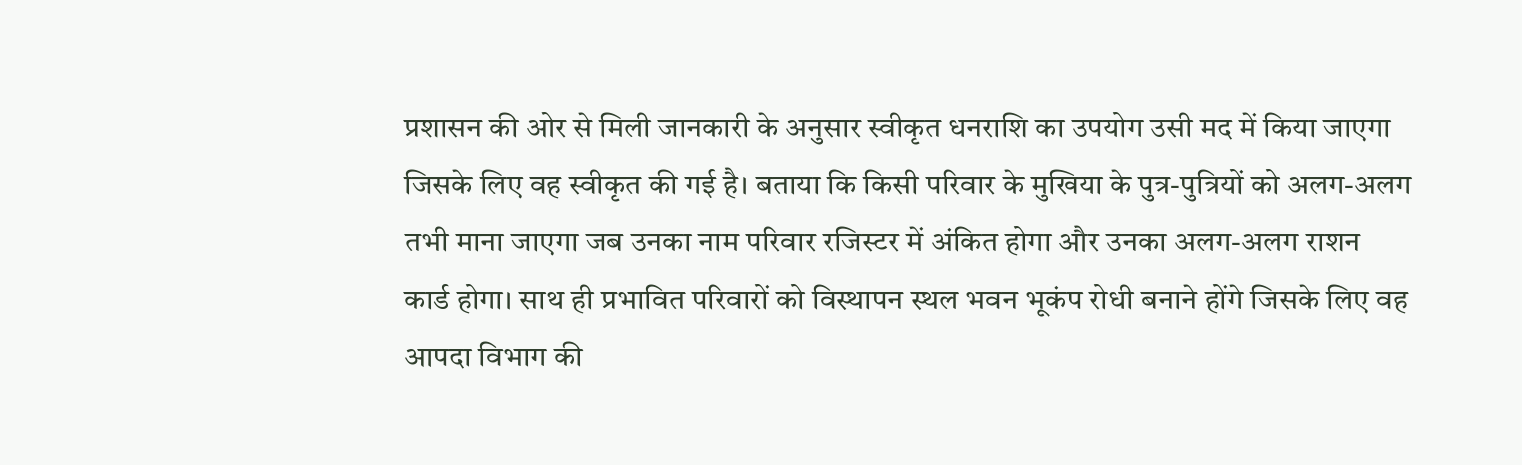प्रशासन की ओर से मिली जानकारी के अनुसार स्वीकृत धनराशि का उपयोग उसी मद में किया जाएगा जिसके लिए वह स्वीकृत की गई है। बताया कि किसी परिवार के मुखिया के पुत्र-पुत्रियों को अलग-अलग तभी माना जाएगा जब उनका नाम परिवार रजिस्टर में अंकित होगा और उनका अलग-अलग राशन कार्ड होगा। साथ ही प्रभावित परिवारों को विस्थापन स्थल भवन भूकंप रोधी बनाने होंगे जिसके लिए वह आपदा विभाग की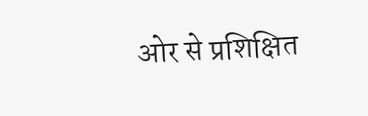ओर से प्रशिक्षित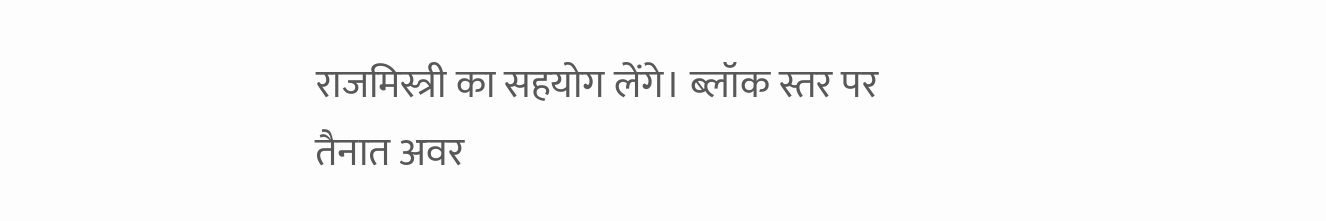राजमिस्त्री का सहयोग लेंगे। ब्लॉक स्तर पर तैनात अवर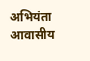अभियंता आवासीय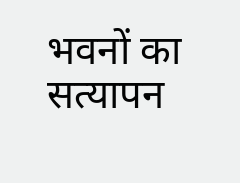भवनों का सत्यापन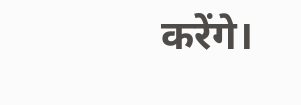करेंगे।